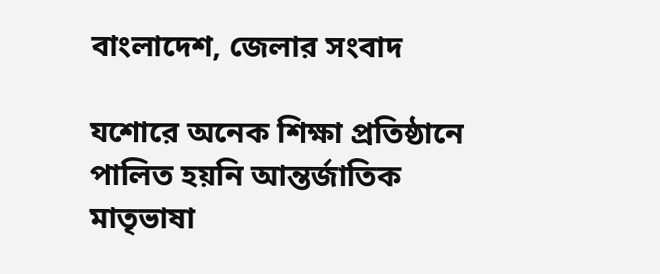বাংলাদেশ, জেলার সংবাদ

যশোরে অনেক শিক্ষা প্রতিষ্ঠানে পালিত হয়নি আন্তর্জাতিক মাতৃভাষা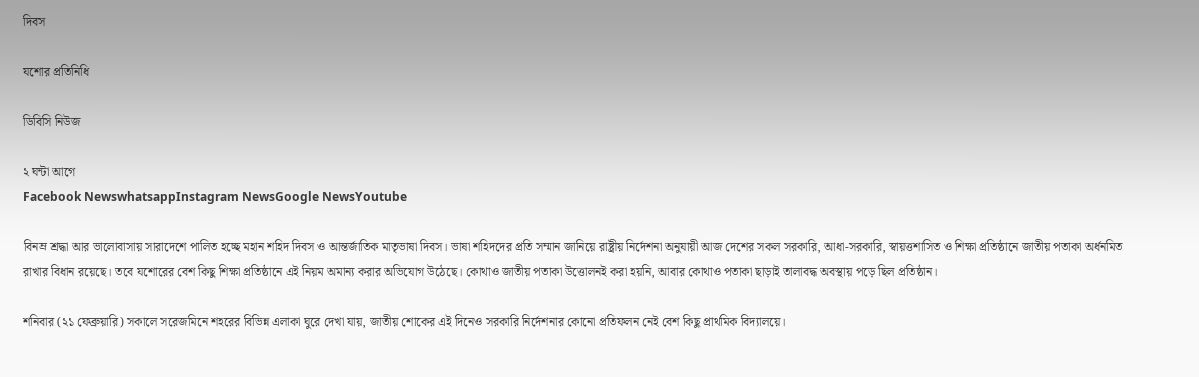দিবস

যশোর প্রতিনিধি

ডিবিসি নিউজ

২ ঘন্টা আগে
Facebook NewswhatsappInstagram NewsGoogle NewsYoutube

বিনম্র শ্রদ্ধা আর ভালোবাসায় সারাদেশে পালিত হচ্ছে মহান শহিদ দিবস ও আন্তর্জাতিক মাতৃভাষা দিবস। ভাষা শহিদদের প্রতি সম্মান জানিয়ে রাষ্ট্রীয় নির্দেশনা অনুযায়ী আজ দেশের সকল সরকারি, আধা-সরকারি, স্বায়ত্তশাসিত ও শিক্ষা প্রতিষ্ঠানে জাতীয় পতাকা অর্ধনমিত রাখার বিধান রয়েছে। তবে যশোরের বেশ কিছু শিক্ষা প্রতিষ্ঠানে এই নিয়ম অমান্য করার অভিযোগ উঠেছে। কোথাও জাতীয় পতাকা উত্তোলনই করা হয়নি, আবার কোথাও পতাকা ছাড়াই তালাবদ্ধ অবস্থায় পড়ে ছিল প্রতিষ্ঠান।

শনিবার (২১ ফেব্রুয়ারি) সকালে সরেজমিনে শহরের বিভিন্ন এলাকা ঘুরে দেখা যায়, জাতীয় শোকের এই দিনেও সরকারি নির্দেশনার কোনো প্রতিফলন নেই বেশ কিছু প্রাথমিক বিদ্যালয়ে।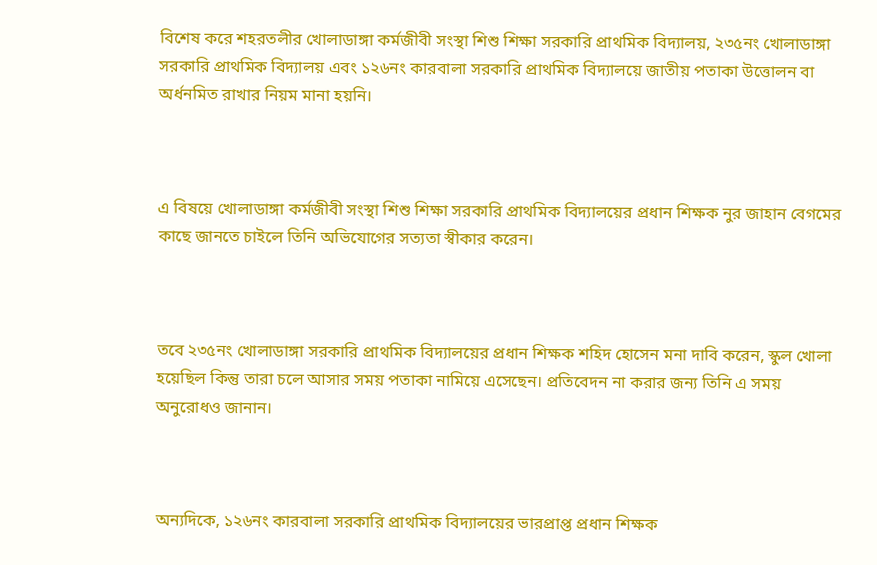বিশেষ করে শহরতলীর খোলাডাঙ্গা কর্মজীবী সংস্থা শিশু শিক্ষা সরকারি প্রাথমিক বিদ্যালয়, ২৩৫নং খোলাডাঙ্গা সরকারি প্রাথমিক বিদ্যালয় এবং ১২৬নং কারবালা সরকারি প্রাথমিক বিদ্যালয়ে জাতীয় পতাকা উত্তোলন বা অর্ধনমিত রাখার নিয়ম মানা হয়নি।



এ বিষয়ে খোলাডাঙ্গা কর্মজীবী সংস্থা শিশু শিক্ষা সরকারি প্রাথমিক বিদ্যালয়ের প্রধান শিক্ষক নুর জাহান বেগমের কাছে জানতে চাইলে তিনি অভিযোগের সত্যতা স্বীকার করেন।



তবে ২৩৫নং খোলাডাঙ্গা সরকারি প্রাথমিক বিদ্যালয়ের প্রধান শিক্ষক শহিদ হোসেন মনা দাবি করেন, স্কুল খোলা হয়েছিল কিন্তু তারা চলে আসার সময় পতাকা নামিয়ে এসেছেন। প্রতিবেদন না করার জন্য তিনি এ সময় অনুরোধও জানান।



অন্যদিকে, ১২৬নং কারবালা সরকারি প্রাথমিক বিদ্যালয়ের ভারপ্রাপ্ত প্রধান শিক্ষক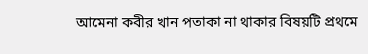আমেনা কবীর খান পতাকা না থাকার বিষয়টি প্রথমে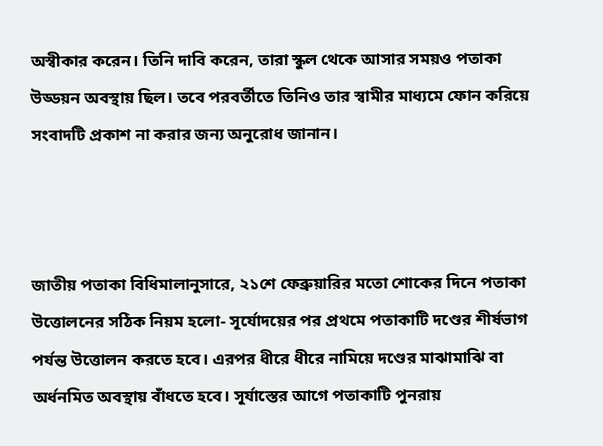অস্বীকার করেন। তিনি দাবি করেন, তারা স্কুল থেকে আসার সময়ও পতাকা উড্ডয়ন অবস্থায় ছিল। তবে পরবর্তীতে তিনিও তার স্বামীর মাধ্যমে ফোন করিয়ে সংবাদটি প্রকাশ না করার জন্য অনুরোধ জানান।



জাতীয় পতাকা বিধিমালানুসারে, ২১শে ফেব্রুয়ারির মতো শোকের দিনে পতাকা উত্তোলনের সঠিক নিয়ম হলো- সূর্যোদয়ের পর প্রথমে পতাকাটি দণ্ডের শীর্ষভাগ পর্যন্ত উত্তোলন করতে হবে। এরপর ধীরে ধীরে নামিয়ে দণ্ডের মাঝামাঝি বা অর্ধনমিত অবস্থায় বাঁধতে হবে। সূর্যাস্তের আগে পতাকাটি পুনরায়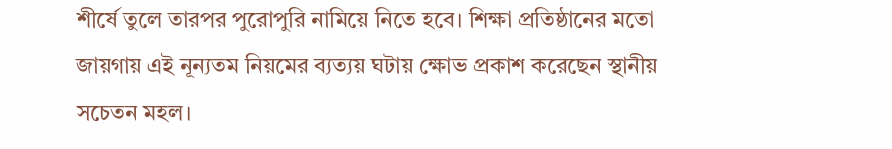শীর্ষে তুলে তারপর পুরোপুরি নামিয়ে নিতে হবে। শিক্ষা প্রতিষ্ঠানের মতো জায়গায় এই নূন্যতম নিয়মের ব্যত্যয় ঘটায় ক্ষোভ প্রকাশ করেছেন স্থানীয় সচেতন মহল।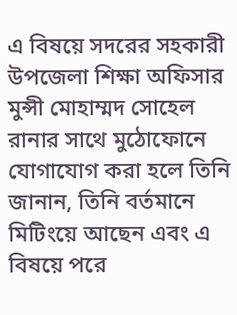এ বিষয়ে সদরের সহকারী উপজেলা শিক্ষা অফিসার মুন্সী মোহাম্মদ সোহেল রানার সাথে মুঠোফোনে যোগাযোগ করা হলে তিনি জানান, তিনি বর্তমানে মিটিংয়ে আছেন এবং এ বিষয়ে পরে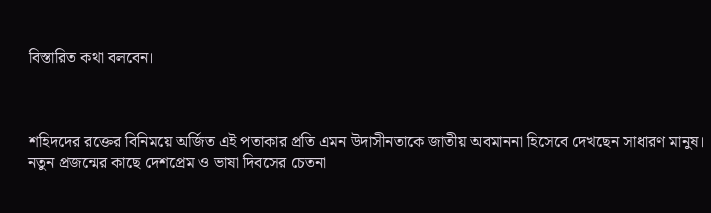বিস্তারিত কথা বলবেন।



শহিদদের রক্তের বিনিময়ে অর্জিত এই পতাকার প্রতি এমন উদাসীনতাকে জাতীয় অবমাননা হিসেবে দেখছেন সাধারণ মানুষ। নতুন প্রজন্মের কাছে দেশপ্রেম ও ভাষা দিবসের চেতনা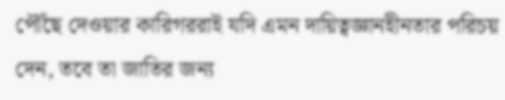পৌঁছে দেওয়ার কারিগররাই যদি এমন দায়িত্বজ্ঞানহীনতার পরিচয় দেন, তবে তা জাতির জন্য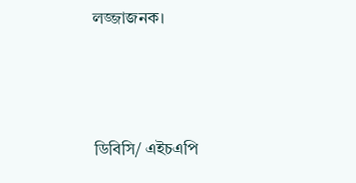লজ্জাজনক।



ডিবিসি/ এইচএপি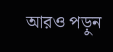আরও পড়ুন